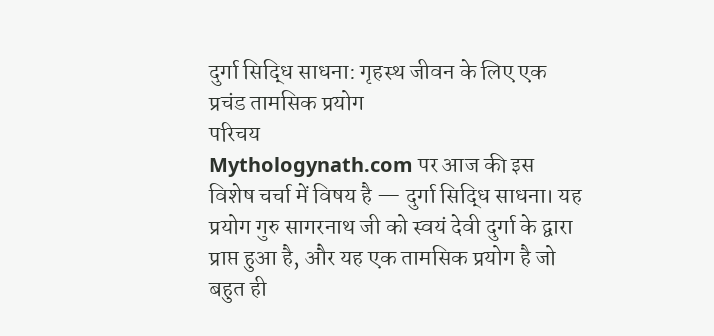दुर्गा सिद्धि साधना: गृहस्थ जीवन के लिए एक प्रचंड तामसिक प्रयोग
परिचय
Mythologynath.com पर आज की इस विशेष चर्चा में विषय है — दुर्गा सिद्धि साधना। यह प्रयोग गुरु सागरनाथ जी को स्वयं देवी दुर्गा के द्वारा प्राप्त हुआ है, और यह एक तामसिक प्रयोग है जो बहुत ही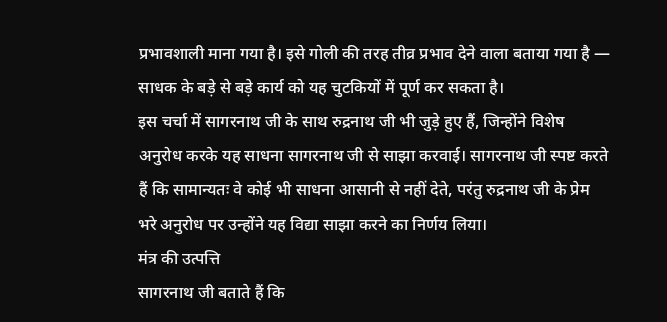प्रभावशाली माना गया है। इसे गोली की तरह तीव्र प्रभाव देने वाला बताया गया है — साधक के बड़े से बड़े कार्य को यह चुटकियों में पूर्ण कर सकता है।
इस चर्चा में सागरनाथ जी के साथ रुद्रनाथ जी भी जुड़े हुए हैं, जिन्होंने विशेष अनुरोध करके यह साधना सागरनाथ जी से साझा करवाई। सागरनाथ जी स्पष्ट करते हैं कि सामान्यतः वे कोई भी साधना आसानी से नहीं देते, परंतु रुद्रनाथ जी के प्रेम भरे अनुरोध पर उन्होंने यह विद्या साझा करने का निर्णय लिया।
मंत्र की उत्पत्ति
सागरनाथ जी बताते हैं कि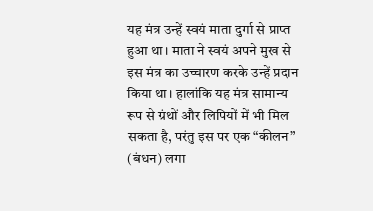यह मंत्र उन्हें स्वयं माता दुर्गा से प्राप्त हुआ था। माता ने स्वयं अपने मुख से इस मंत्र का उच्चारण करके उन्हें प्रदान किया था। हालांकि यह मंत्र सामान्य रूप से ग्रंथों और लिपियों में भी मिल सकता है, परंतु इस पर एक “कीलन” (बंधन) लगा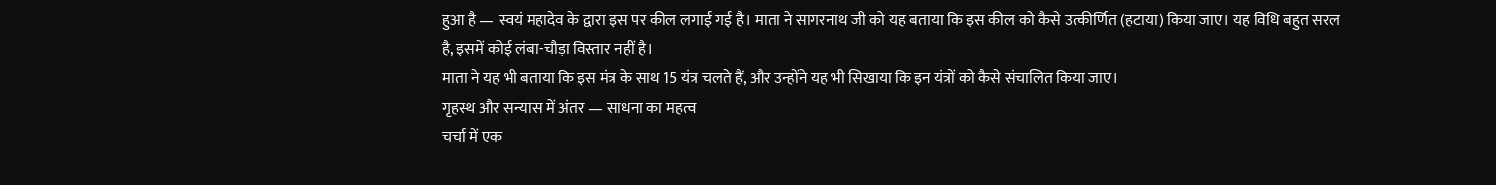हुआ है — स्वयं महादेव के द्वारा इस पर कील लगाई गई है। माता ने सागरनाथ जी को यह बताया कि इस कील को कैसे उत्कीर्णित (हटाया) किया जाए। यह विधि बहुत सरल है, इसमें कोई लंबा-चौड़ा विस्तार नहीं है।
माता ने यह भी बताया कि इस मंत्र के साथ 15 यंत्र चलते हैं, और उन्होंने यह भी सिखाया कि इन यंत्रों को कैसे संचालित किया जाए।
गृहस्थ और सन्यास में अंतर — साधना का महत्व
चर्चा में एक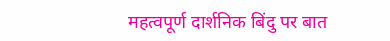महत्वपूर्ण दार्शनिक बिंदु पर बात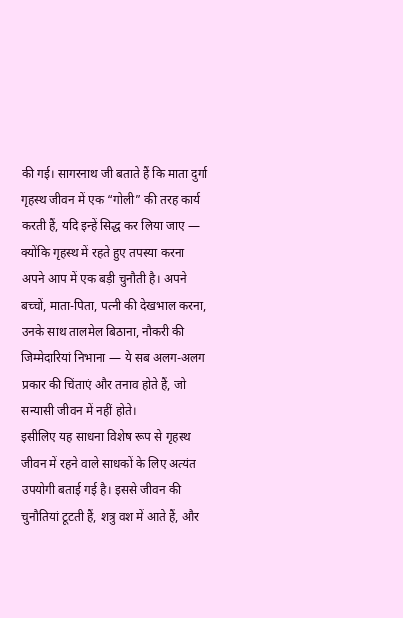की गई। सागरनाथ जी बताते हैं कि माता दुर्गा गृहस्थ जीवन में एक “गोली” की तरह कार्य करती हैं, यदि इन्हें सिद्ध कर लिया जाए — क्योंकि गृहस्थ में रहते हुए तपस्या करना अपने आप में एक बड़ी चुनौती है। अपने बच्चों, माता-पिता, पत्नी की देखभाल करना, उनके साथ तालमेल बिठाना, नौकरी की जिम्मेदारियां निभाना — ये सब अलग-अलग प्रकार की चिंताएं और तनाव होते हैं, जो सन्यासी जीवन में नहीं होते।
इसीलिए यह साधना विशेष रूप से गृहस्थ जीवन में रहने वाले साधकों के लिए अत्यंत उपयोगी बताई गई है। इससे जीवन की चुनौतियां टूटती हैं, शत्रु वश में आते हैं, और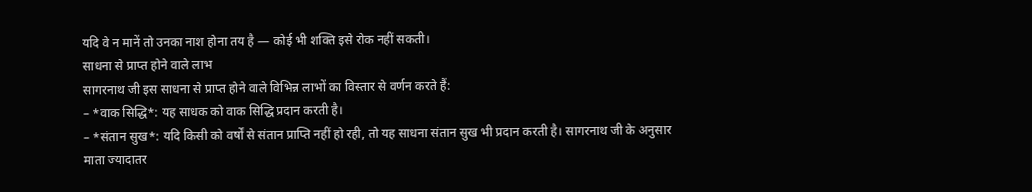यदि वे न मानें तो उनका नाश होना तय है — कोई भी शक्ति इसे रोक नहीं सकती।
साधना से प्राप्त होने वाले लाभ
सागरनाथ जी इस साधना से प्राप्त होने वाले विभिन्न लाभों का विस्तार से वर्णन करते हैं:
– *वाक सिद्धि*: यह साधक को वाक सिद्धि प्रदान करती है।
– *संतान सुख*: यदि किसी को वर्षों से संतान प्राप्ति नहीं हो रही, तो यह साधना संतान सुख भी प्रदान करती है। सागरनाथ जी के अनुसार माता ज्यादातर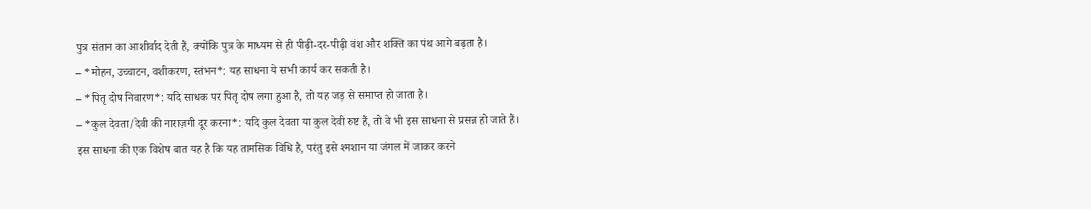पुत्र संतान का आशीर्वाद देती हैं, क्योंकि पुत्र के माध्यम से ही पीढ़ी-दर-पीढ़ी वंश और शक्ति का पंथ आगे बढ़ता है।
– *मोहन, उच्चाटन, वशीकरण, स्तंभन*: यह साधना ये सभी कार्य कर सकती है।
– *पितृ दोष निवारण*: यदि साधक पर पितृ दोष लगा हुआ है, तो यह जड़ से समाप्त हो जाता है।
– *कुल देवता/देवी की नाराज़गी दूर करना*: यदि कुल देवता या कुल देवी रुष्ट हैं, तो वे भी इस साधना से प्रसन्न हो जाते हैं।
इस साधना की एक विशेष बात यह है कि यह तामसिक विधि है, परंतु इसे श्मशान या जंगल में जाकर करने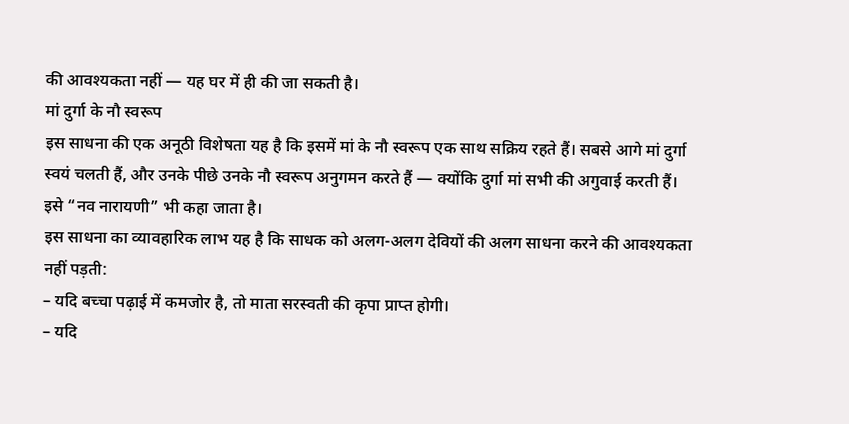की आवश्यकता नहीं — यह घर में ही की जा सकती है।
मां दुर्गा के नौ स्वरूप
इस साधना की एक अनूठी विशेषता यह है कि इसमें मां के नौ स्वरूप एक साथ सक्रिय रहते हैं। सबसे आगे मां दुर्गा स्वयं चलती हैं, और उनके पीछे उनके नौ स्वरूप अनुगमन करते हैं — क्योंकि दुर्गा मां सभी की अगुवाई करती हैं। इसे “नव नारायणी” भी कहा जाता है।
इस साधना का व्यावहारिक लाभ यह है कि साधक को अलग-अलग देवियों की अलग साधना करने की आवश्यकता नहीं पड़ती:
– यदि बच्चा पढ़ाई में कमजोर है, तो माता सरस्वती की कृपा प्राप्त होगी।
– यदि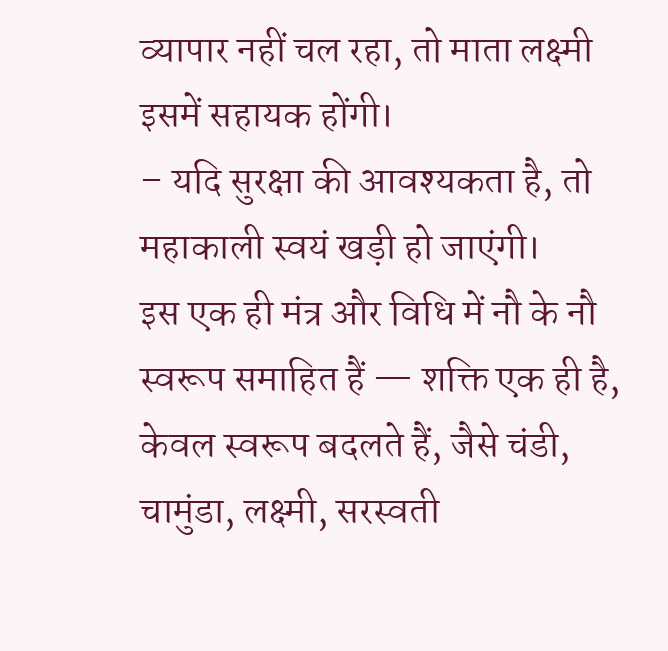व्यापार नहीं चल रहा, तो माता लक्ष्मी इसमें सहायक होंगी।
– यदि सुरक्षा की आवश्यकता है, तो महाकाली स्वयं खड़ी हो जाएंगी।
इस एक ही मंत्र और विधि में नौ के नौ स्वरूप समाहित हैं — शक्ति एक ही है, केवल स्वरूप बदलते हैं, जैसे चंडी, चामुंडा, लक्ष्मी, सरस्वती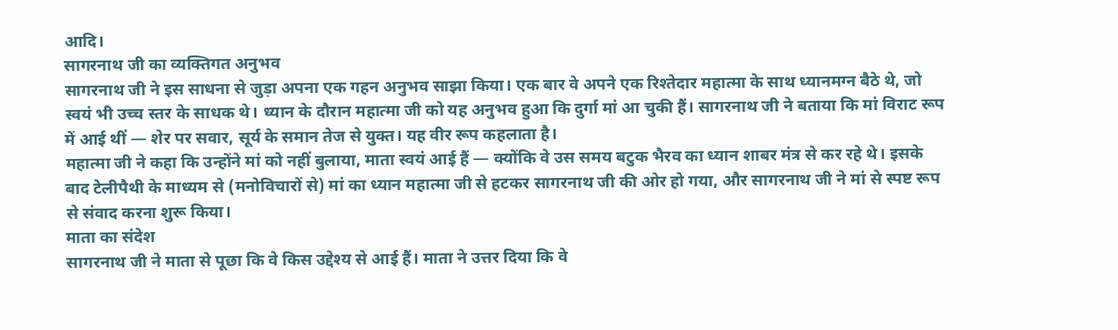आदि।
सागरनाथ जी का व्यक्तिगत अनुभव
सागरनाथ जी ने इस साधना से जुड़ा अपना एक गहन अनुभव साझा किया। एक बार वे अपने एक रिश्तेदार महात्मा के साथ ध्यानमग्न बैठे थे, जो स्वयं भी उच्च स्तर के साधक थे। ध्यान के दौरान महात्मा जी को यह अनुभव हुआ कि दुर्गा मां आ चुकी हैं। सागरनाथ जी ने बताया कि मां विराट रूप में आई थीं — शेर पर सवार, सूर्य के समान तेज से युक्त। यह वीर रूप कहलाता है।
महात्मा जी ने कहा कि उन्होंने मां को नहीं बुलाया, माता स्वयं आई हैं — क्योंकि वे उस समय बटुक भैरव का ध्यान शाबर मंत्र से कर रहे थे। इसके बाद टेलीपैथी के माध्यम से (मनोविचारों से) मां का ध्यान महात्मा जी से हटकर सागरनाथ जी की ओर हो गया, और सागरनाथ जी ने मां से स्पष्ट रूप से संवाद करना शुरू किया।
माता का संदेश
सागरनाथ जी ने माता से पूछा कि वे किस उद्देश्य से आई हैं। माता ने उत्तर दिया कि वे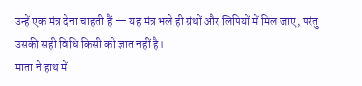उन्हें एक मंत्र देना चाहती हैं — यह मंत्र भले ही ग्रंथों और लिपियों में मिल जाए, परंतु उसकी सही विधि किसी को ज्ञात नहीं है।
माता ने हाथ में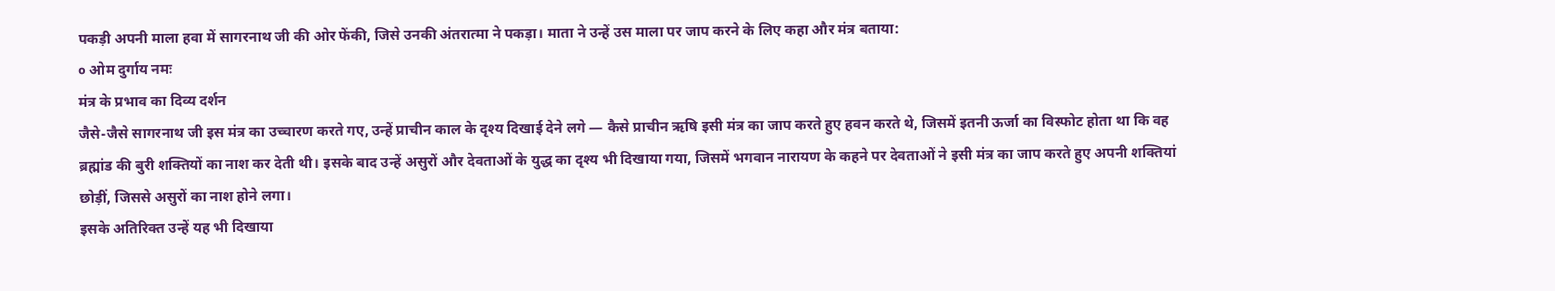पकड़ी अपनी माला हवा में सागरनाथ जी की ओर फेंकी, जिसे उनकी अंतरात्मा ने पकड़ा। माता ने उन्हें उस माला पर जाप करने के लिए कहा और मंत्र बताया:
० ओम दुर्गाय नमः
मंत्र के प्रभाव का दिव्य दर्शन
जैसे-जैसे सागरनाथ जी इस मंत्र का उच्चारण करते गए, उन्हें प्राचीन काल के दृश्य दिखाई देने लगे — कैसे प्राचीन ऋषि इसी मंत्र का जाप करते हुए हवन करते थे, जिसमें इतनी ऊर्जा का विस्फोट होता था कि वह ब्रह्मांड की बुरी शक्तियों का नाश कर देती थी। इसके बाद उन्हें असुरों और देवताओं के युद्ध का दृश्य भी दिखाया गया, जिसमें भगवान नारायण के कहने पर देवताओं ने इसी मंत्र का जाप करते हुए अपनी शक्तियां छोड़ीं, जिससे असुरों का नाश होने लगा।
इसके अतिरिक्त उन्हें यह भी दिखाया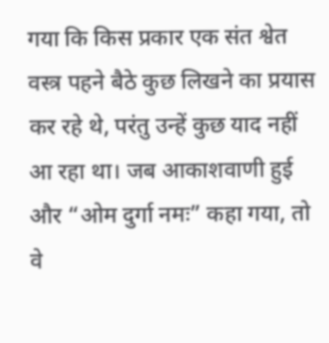गया कि किस प्रकार एक संत श्वेत वस्त्र पहने बैठे कुछ लिखने का प्रयास कर रहे थे, परंतु उन्हें कुछ याद नहीं आ रहा था। जब आकाशवाणी हुई और “ओम दुर्गा नमः” कहा गया, तो वे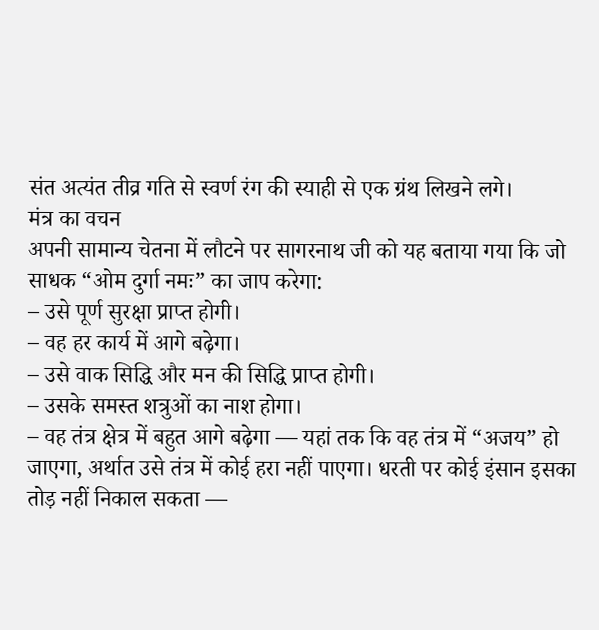संत अत्यंत तीव्र गति से स्वर्ण रंग की स्याही से एक ग्रंथ लिखने लगे।
मंत्र का वचन
अपनी सामान्य चेतना में लौटने पर सागरनाथ जी को यह बताया गया कि जो साधक “ओम दुर्गा नमः” का जाप करेगा:
– उसे पूर्ण सुरक्षा प्राप्त होगी।
– वह हर कार्य में आगे बढ़ेगा।
– उसे वाक सिद्धि और मन की सिद्धि प्राप्त होगी।
– उसके समस्त शत्रुओं का नाश होगा।
– वह तंत्र क्षेत्र में बहुत आगे बढ़ेगा — यहां तक कि वह तंत्र में “अजय” हो जाएगा, अर्थात उसे तंत्र में कोई हरा नहीं पाएगा। धरती पर कोई इंसान इसका तोड़ नहीं निकाल सकता —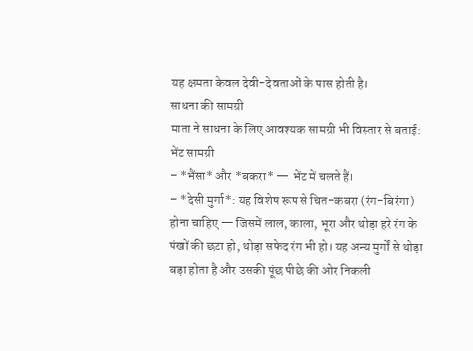यह क्षमता केवल देवी-देवताओं के पास होती है।
साधना की सामग्री
माता ने साधना के लिए आवश्यक सामग्री भी विस्तार से बताई:
भेंट सामग्री
– *भैंसा* और *बकरा* — भेंट में चलते हैं।
– *देसी मुर्गा*: यह विशेष रूप से चित-कबरा (रंग-बिरंगा) होना चाहिए — जिसमें लाल, काला, भूरा और थोड़ा हरे रंग के पंखों की छटा हो, थोड़ा सफेद रंग भी हो। यह अन्य मुर्गों से थोड़ा बड़ा होता है और उसकी पूंछ पीछे की ओर निकली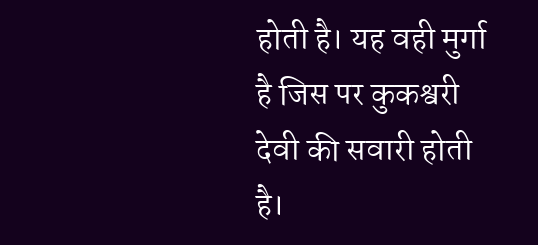होती है। यह वही मुर्गा है जिस पर कुकश्वरी देवी की सवारी होती है।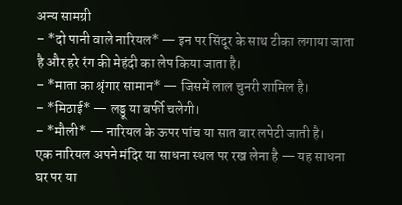अन्य सामग्री
– *दो पानी वाले नारियल* — इन पर सिंदूर के साथ टीका लगाया जाता है और हरे रंग की मेहंदी का लेप किया जाता है।
– *माता का श्रृंगार सामान* — जिसमें लाल चुनरी शामिल है।
– *मिठाई* — लड्डू या बर्फी चलेगी।
– *मौली* — नारियल के ऊपर पांच या सात बार लपेटी जाती है।
एक नारियल अपने मंदिर या साधना स्थल पर रख लेना है — यह साधना घर पर या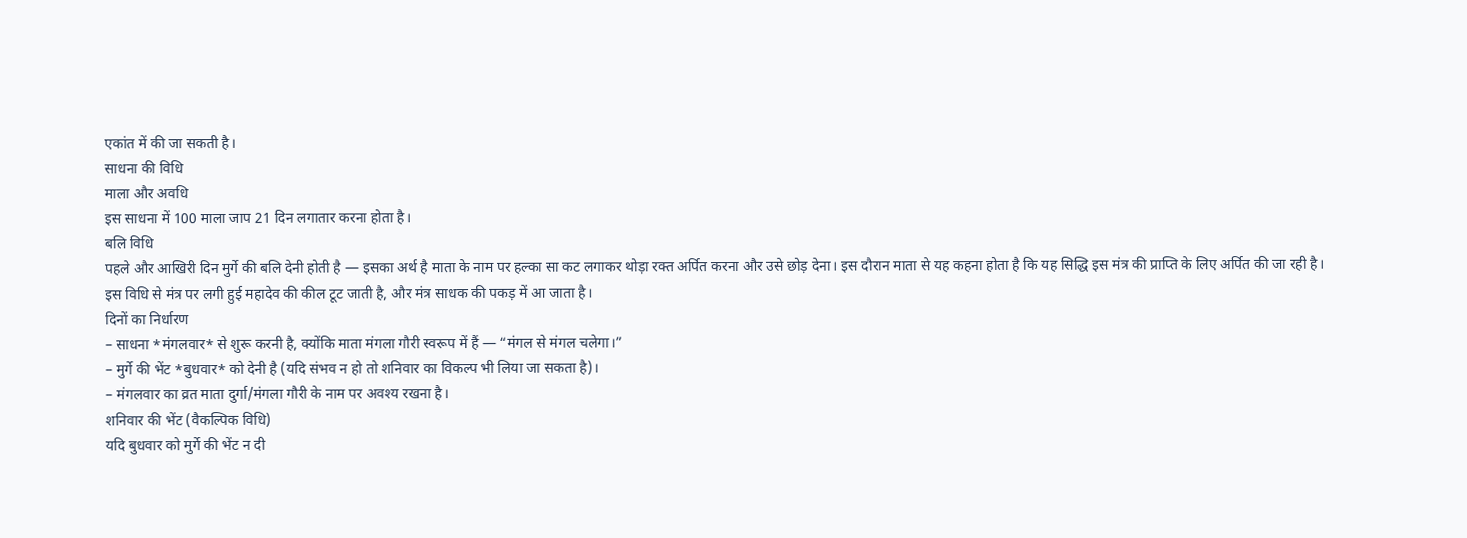एकांत में की जा सकती है।
साधना की विधि
माला और अवधि
इस साधना में 100 माला जाप 21 दिन लगातार करना होता है।
बलि विधि
पहले और आखिरी दिन मुर्गे की बलि देनी होती है — इसका अर्थ है माता के नाम पर हल्का सा कट लगाकर थोड़ा रक्त अर्पित करना और उसे छोड़ देना। इस दौरान माता से यह कहना होता है कि यह सिद्धि इस मंत्र की प्राप्ति के लिए अर्पित की जा रही है।
इस विधि से मंत्र पर लगी हुई महादेव की कील टूट जाती है, और मंत्र साधक की पकड़ में आ जाता है।
दिनों का निर्धारण
– साधना *मंगलवार* से शुरू करनी है, क्योंकि माता मंगला गौरी स्वरूप में हैं — “मंगल से मंगल चलेगा।”
– मुर्गे की भेंट *बुधवार* को देनी है (यदि संभव न हो तो शनिवार का विकल्प भी लिया जा सकता है)।
– मंगलवार का व्रत माता दुर्गा/मंगला गौरी के नाम पर अवश्य रखना है।
शनिवार की भेंट (वैकल्पिक विधि)
यदि बुधवार को मुर्गे की भेंट न दी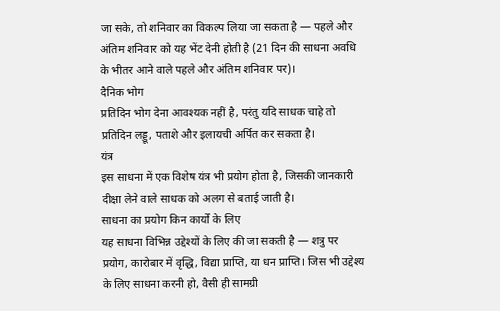जा सके, तो शनिवार का विकल्प लिया जा सकता है — पहले और अंतिम शनिवार को यह भेंट देनी होती है (21 दिन की साधना अवधि के भीतर आने वाले पहले और अंतिम शनिवार पर)।
दैनिक भोग
प्रतिदिन भोग देना आवश्यक नहीं है, परंतु यदि साधक चाहे तो प्रतिदिन लड्डू, पताशे और इलायची अर्पित कर सकता है।
यंत्र
इस साधना में एक विशेष यंत्र भी प्रयोग होता है, जिसकी जानकारी दीक्षा लेने वाले साधक को अलग से बताई जाती है।
साधना का प्रयोग किन कार्यों के लिए
यह साधना विभिन्न उद्देश्यों के लिए की जा सकती है — शत्रु पर प्रयोग, कारोबार में वृद्धि, विद्या प्राप्ति, या धन प्राप्ति। जिस भी उद्देश्य के लिए साधना करनी हो, वैसी ही सामग्री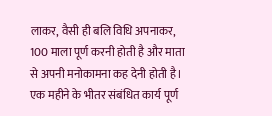लाकर, वैसी ही बलि विधि अपनाकर, 100 माला पूर्ण करनी होती है और माता से अपनी मनोकामना कह देनी होती है। एक महीने के भीतर संबंधित कार्य पूर्ण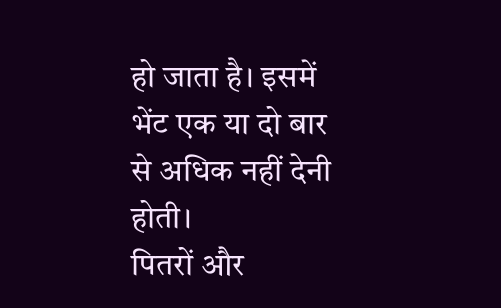हो जाता है। इसमें भेंट एक या दो बार से अधिक नहीं देनी होती।
पितरों और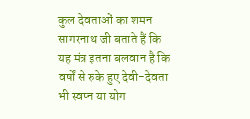कुल देवताओं का शमन
सागरनाथ जी बताते हैं कि यह मंत्र इतना बलवान है कि वर्षों से रुके हुए देवी-देवता भी स्वप्न या योग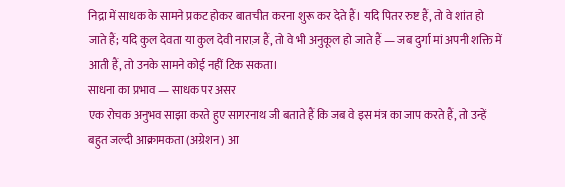निद्रा में साधक के सामने प्रकट होकर बातचीत करना शुरू कर देते हैं। यदि पितर रुष्ट हैं, तो वे शांत हो जाते हैं; यदि कुल देवता या कुल देवी नाराज़ हैं, तो वे भी अनुकूल हो जाते हैं — जब दुर्गा मां अपनी शक्ति में आती हैं, तो उनके सामने कोई नहीं टिक सकता।
साधना का प्रभाव — साधक पर असर
एक रोचक अनुभव साझा करते हुए सागरनाथ जी बताते हैं कि जब वे इस मंत्र का जाप करते हैं, तो उन्हें बहुत जल्दी आक्रामकता (अग्रेशन) आ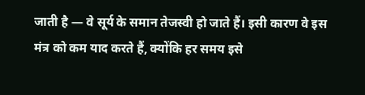जाती है — वे सूर्य के समान तेजस्वी हो जाते हैं। इसी कारण वे इस मंत्र को कम याद करते हैं, क्योंकि हर समय इसे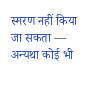स्मरण नहीं किया जा सकता — अन्यथा कोई भी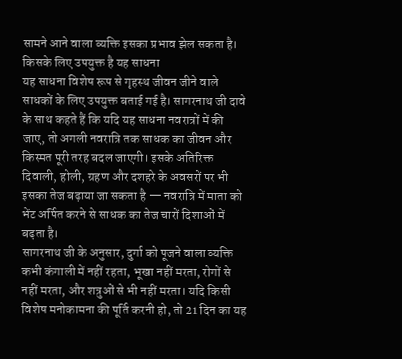सामने आने वाला व्यक्ति इसका प्रभाव झेल सकता है।
किसके लिए उपयुक्त है यह साधना
यह साधना विशेष रूप से गृहस्थ जीवन जीने वाले साधकों के लिए उपयुक्त बताई गई है। सागरनाथ जी दावे के साथ कहते हैं कि यदि यह साधना नवरात्रों में की जाए, तो अगली नवरात्रि तक साधक का जीवन और किस्मत पूरी तरह बदल जाएगी। इसके अतिरिक्त दिवाली, होली, ग्रहण और दशहरे के अवसरों पर भी इसका तेज बढ़ाया जा सकता है — नवरात्रि में माता को भेंट अर्पित करने से साधक का तेज चारों दिशाओं में बढ़ता है।
सागरनाथ जी के अनुसार, दुर्गा को पूजने वाला व्यक्ति कभी कंगाली में नहीं रहता, भूखा नहीं मरता, रोगों से नहीं मरता, और शत्रुओं से भी नहीं मरता। यदि किसी विशेष मनोकामना की पूर्ति करनी हो, तो 21 दिन का यह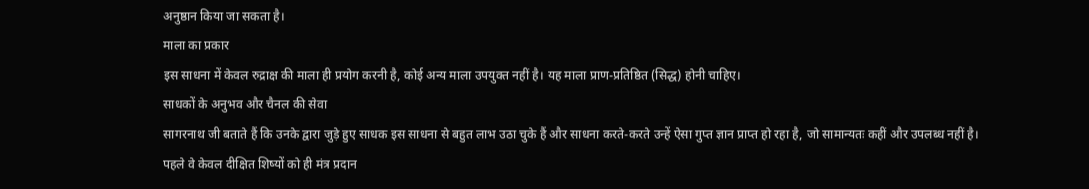अनुष्ठान किया जा सकता है।
माला का प्रकार
इस साधना में केवल रुद्राक्ष की माला ही प्रयोग करनी है, कोई अन्य माला उपयुक्त नहीं है। यह माला प्राण-प्रतिष्ठित (सिद्ध) होनी चाहिए।
साधकों के अनुभव और चैनल की सेवा
सागरनाथ जी बताते हैं कि उनके द्वारा जुड़े हुए साधक इस साधना से बहुत लाभ उठा चुके हैं और साधना करते-करते उन्हें ऐसा गुप्त ज्ञान प्राप्त हो रहा है, जो सामान्यतः कहीं और उपलब्ध नहीं है।
पहले वे केवल दीक्षित शिष्यों को ही मंत्र प्रदान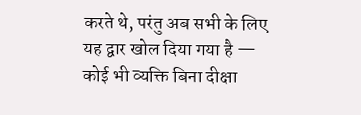करते थे, परंतु अब सभी के लिए यह द्वार खोल दिया गया है — कोई भी व्यक्ति बिना दीक्षा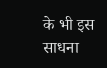के भी इस साधना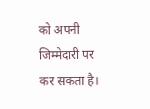को अपनी जिम्मेदारी पर कर सकता है।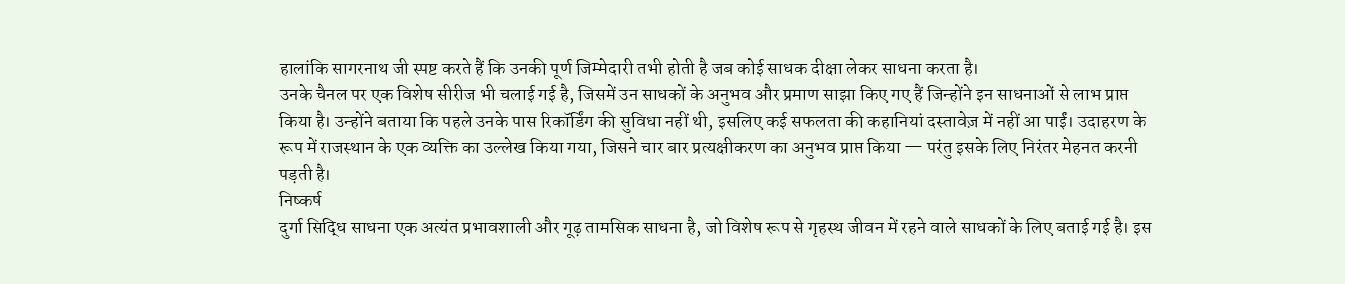हालांकि सागरनाथ जी स्पष्ट करते हैं कि उनकी पूर्ण जिम्मेदारी तभी होती है जब कोई साधक दीक्षा लेकर साधना करता है।
उनके चैनल पर एक विशेष सीरीज भी चलाई गई है, जिसमें उन साधकों के अनुभव और प्रमाण साझा किए गए हैं जिन्होंने इन साधनाओं से लाभ प्राप्त किया है। उन्होंने बताया कि पहले उनके पास रिकॉर्डिंग की सुविधा नहीं थी, इसलिए कई सफलता की कहानियां दस्तावेज़ में नहीं आ पाईं। उदाहरण के रूप में राजस्थान के एक व्यक्ति का उल्लेख किया गया, जिसने चार बार प्रत्यक्षीकरण का अनुभव प्राप्त किया — परंतु इसके लिए निरंतर मेहनत करनी पड़ती है।
निष्कर्ष
दुर्गा सिद्धि साधना एक अत्यंत प्रभावशाली और गूढ़ तामसिक साधना है, जो विशेष रूप से गृहस्थ जीवन में रहने वाले साधकों के लिए बताई गई है। इस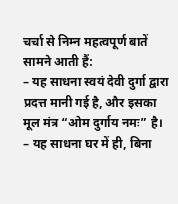चर्चा से निम्न महत्वपूर्ण बातें सामने आती हैं:
– यह साधना स्वयं देवी दुर्गा द्वारा प्रदत्त मानी गई है, और इसका मूल मंत्र “ओम दुर्गाय नमः” है।
– यह साधना घर में ही, बिना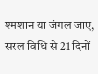श्मशान या जंगल जाए, सरल विधि से 21 दिनों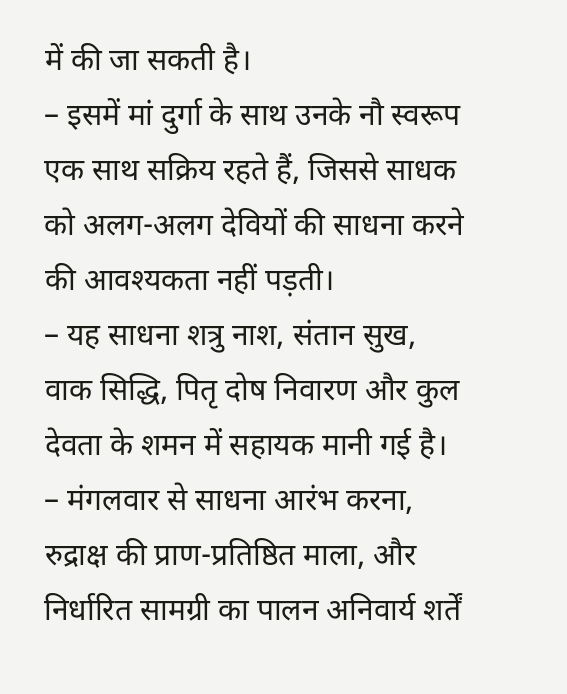में की जा सकती है।
– इसमें मां दुर्गा के साथ उनके नौ स्वरूप एक साथ सक्रिय रहते हैं, जिससे साधक को अलग-अलग देवियों की साधना करने की आवश्यकता नहीं पड़ती।
– यह साधना शत्रु नाश, संतान सुख, वाक सिद्धि, पितृ दोष निवारण और कुल देवता के शमन में सहायक मानी गई है।
– मंगलवार से साधना आरंभ करना, रुद्राक्ष की प्राण-प्रतिष्ठित माला, और निर्धारित सामग्री का पालन अनिवार्य शर्तें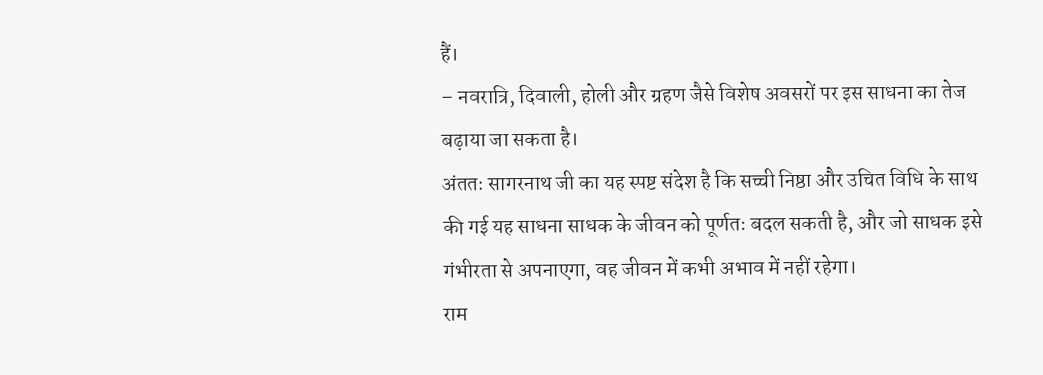हैं।
– नवरात्रि, दिवाली, होली और ग्रहण जैसे विशेष अवसरों पर इस साधना का तेज बढ़ाया जा सकता है।
अंततः सागरनाथ जी का यह स्पष्ट संदेश है कि सच्ची निष्ठा और उचित विधि के साथ की गई यह साधना साधक के जीवन को पूर्णतः बदल सकती है, और जो साधक इसे गंभीरता से अपनाएगा, वह जीवन में कभी अभाव में नहीं रहेगा।
राम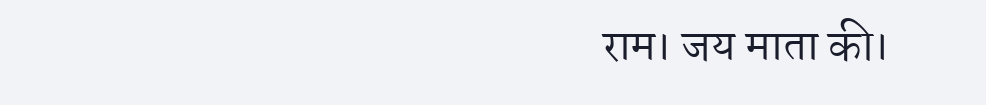राम। जय माता की।